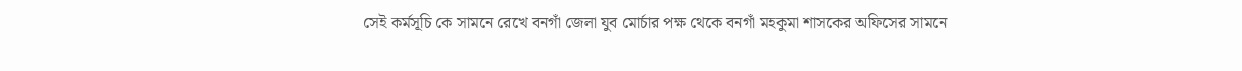সেই কর্মসূচি কে সামনে রেখে বনগাঁ জেলা যুব মোর্চার পক্ষ থেকে বনগাঁ মহকুমা শাসকের অফিসের সামনে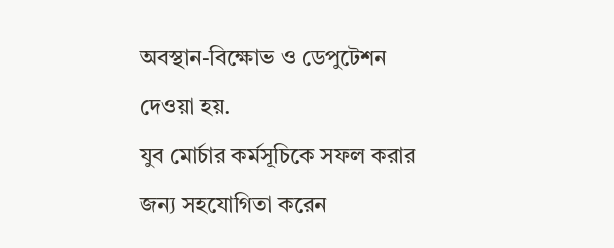অবস্থান-বিক্ষোভ ও ডেপুটেশন দেওয়া হয়.
যুব মোর্চার কর্মসূচিকে সফল করার জন্য সহযোগিতা করেন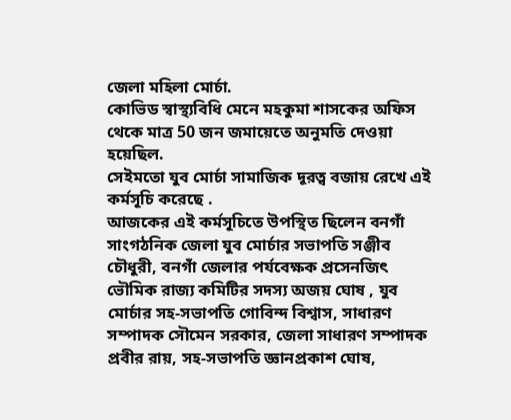জেলা মহিলা মোর্চা.
কোভিড স্বাস্থ্যবিধি মেনে মহকুমা শাসকের অফিস থেকে মাত্র 50 জন জমায়েতে অনুমতি দেওয়া হয়েছিল.
সেইমতো যুব মোর্চা সামাজিক দূরত্ব বজায় রেখে এই কর্মসূচি করেছে .
আজকের এই কর্মসূচিতে উপস্থিত ছিলেন বনগাঁ সাংগঠনিক জেলা যুব মোর্চার সভাপতি সঞ্জীব চৌধুরী, বনগাঁ জেলার পর্যবেক্ষক প্রসেনজিৎ ভৌমিক রাজ্য কমিটির সদস্য অজয় ঘোষ , যুব মোর্চার সহ-সভাপতি গোবিন্দ বিশ্বাস, সাধারণ সম্পাদক সৌমেন সরকার, জেলা সাধারণ সম্পাদক প্রবীর রায়, সহ-সভাপতি জ্ঞানপ্রকাশ ঘোষ,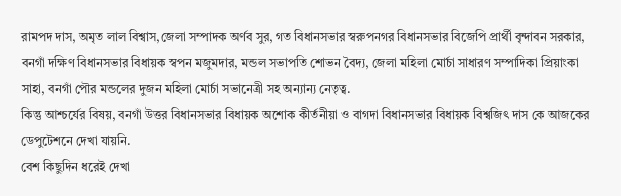রামপদ দাস, অমৃত লাল বিশ্বাস,জেলা সম্পাদক অর্ণব সুর, গত বিধানসভার স্বরুপনগর বিধানসভার বিজেপি প্রার্থী বৃন্দাবন সরকার, বনগাঁ দক্ষিণ বিধানসভার বিধায়ক স্বপন মজুমদার, মন্ডল সভাপতি শোভন বৈদ্য, জেলা মহিলা মোর্চা সাধারণ সম্পাদিকা প্রিয়াংকা সাহা, বনগাঁ পৌর মন্ডলের দুজন মহিলা মোর্চা সভানেত্রী সহ অন্যান্য নেতৃত্ব.
কিন্তু আশ্চর্যের বিষয়, বনগাঁ উত্তর বিধানসভার বিধায়ক অশোক কীর্তনীয়া ও বাগদা বিধানসভার বিধায়ক বিশ্বজিৎ দাস কে আজকের ডেপুটেশনে দেখা যায়নি.
বেশ কিছুদিন ধরেই দেখা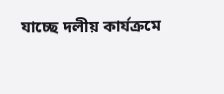যাচ্ছে দলীয় কার্যক্রমে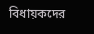বিধায়কদের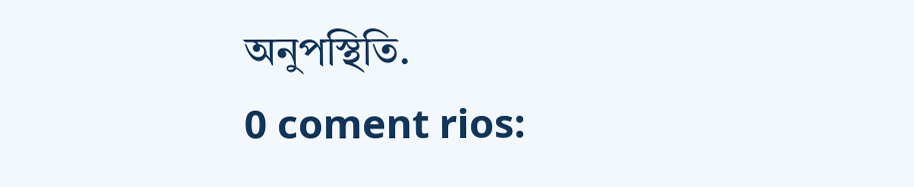অনুপস্থিতি.
0 coment rios: